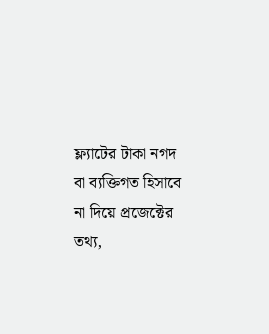ফ্ল্যাটের টাকা নগদ বা ব্যক্তিগত হিসাবে না দিয়ে প্রজেক্টের তথ্য,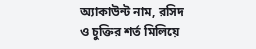অ্যাকাউন্ট নাম, রসিদ ও চুক্তির শর্ত মিলিয়ে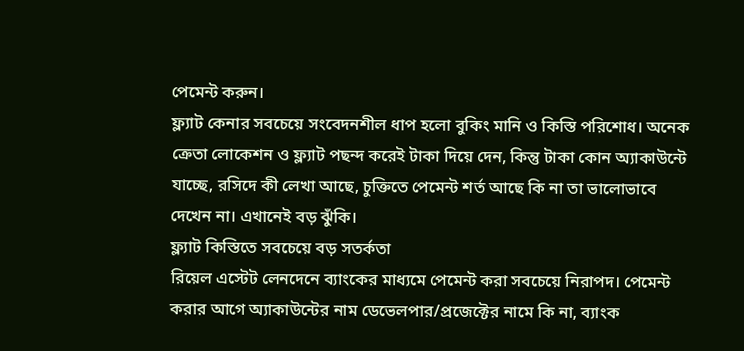পেমেন্ট করুন।
ফ্ল্যাট কেনার সবচেয়ে সংবেদনশীল ধাপ হলো বুকিং মানি ও কিস্তি পরিশোধ। অনেক ক্রেতা লোকেশন ও ফ্ল্যাট পছন্দ করেই টাকা দিয়ে দেন, কিন্তু টাকা কোন অ্যাকাউন্টে যাচ্ছে, রসিদে কী লেখা আছে, চুক্তিতে পেমেন্ট শর্ত আছে কি না তা ভালোভাবে দেখেন না। এখানেই বড় ঝুঁকি।
ফ্ল্যাট কিস্তিতে সবচেয়ে বড় সতর্কতা
রিয়েল এস্টেট লেনদেনে ব্যাংকের মাধ্যমে পেমেন্ট করা সবচেয়ে নিরাপদ। পেমেন্ট করার আগে অ্যাকাউন্টের নাম ডেভেলপার/প্রজেক্টের নামে কি না, ব্যাংক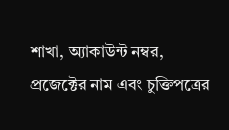শাখা, অ্যাকাউন্ট নম্বর, প্রজেক্টের নাম এবং চুক্তিপত্রের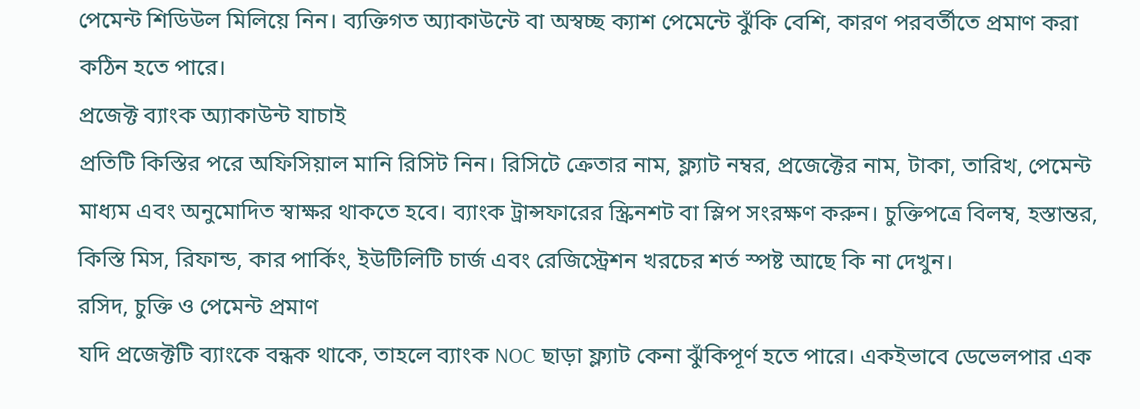পেমেন্ট শিডিউল মিলিয়ে নিন। ব্যক্তিগত অ্যাকাউন্টে বা অস্বচ্ছ ক্যাশ পেমেন্টে ঝুঁকি বেশি, কারণ পরবর্তীতে প্রমাণ করা কঠিন হতে পারে।
প্রজেক্ট ব্যাংক অ্যাকাউন্ট যাচাই
প্রতিটি কিস্তির পরে অফিসিয়াল মানি রিসিট নিন। রিসিটে ক্রেতার নাম, ফ্ল্যাট নম্বর, প্রজেক্টের নাম, টাকা, তারিখ, পেমেন্ট মাধ্যম এবং অনুমোদিত স্বাক্ষর থাকতে হবে। ব্যাংক ট্রান্সফারের স্ক্রিনশট বা স্লিপ সংরক্ষণ করুন। চুক্তিপত্রে বিলম্ব, হস্তান্তর, কিস্তি মিস, রিফান্ড, কার পার্কিং, ইউটিলিটি চার্জ এবং রেজিস্ট্রেশন খরচের শর্ত স্পষ্ট আছে কি না দেখুন।
রসিদ, চুক্তি ও পেমেন্ট প্রমাণ
যদি প্রজেক্টটি ব্যাংকে বন্ধক থাকে, তাহলে ব্যাংক NOC ছাড়া ফ্ল্যাট কেনা ঝুঁকিপূর্ণ হতে পারে। একইভাবে ডেভেলপার এক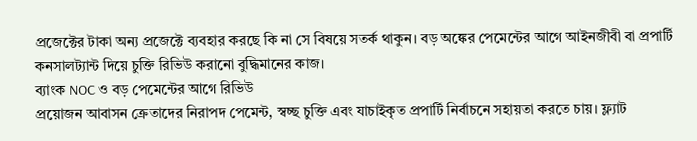প্রজেক্টের টাকা অন্য প্রজেক্টে ব্যবহার করছে কি না সে বিষয়ে সতর্ক থাকুন। বড় অঙ্কের পেমেন্টের আগে আইনজীবী বা প্রপার্টি কনসালট্যান্ট দিয়ে চুক্তি রিভিউ করানো বুদ্ধিমানের কাজ।
ব্যাংক NOC ও বড় পেমেন্টের আগে রিভিউ
প্রয়োজন আবাসন ক্রেতাদের নিরাপদ পেমেন্ট, স্বচ্ছ চুক্তি এবং যাচাইকৃত প্রপার্টি নির্বাচনে সহায়তা করতে চায়। ফ্ল্যাট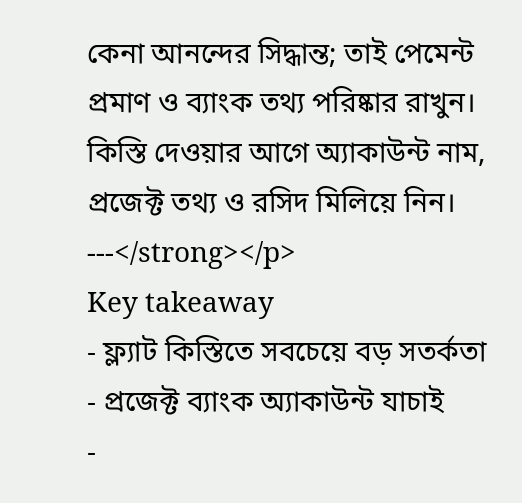কেনা আনন্দের সিদ্ধান্ত; তাই পেমেন্ট প্রমাণ ও ব্যাংক তথ্য পরিষ্কার রাখুন।
কিস্তি দেওয়ার আগে অ্যাকাউন্ট নাম, প্রজেক্ট তথ্য ও রসিদ মিলিয়ে নিন।
---</strong></p>
Key takeaway
- ফ্ল্যাট কিস্তিতে সবচেয়ে বড় সতর্কতা
- প্রজেক্ট ব্যাংক অ্যাকাউন্ট যাচাই
-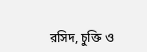রসিদ, চুক্তি ও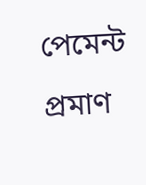পেমেন্ট প্রমাণ